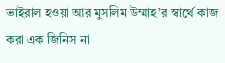ভাইরাল হওয়া আর মুসলিম উম্মাহ’র স্বার্থে কাজ করা এক জিনিস না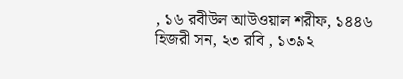, ১৬ রবীউল আউওয়াল শরীফ, ১৪৪৬ হিজরী সন, ২৩ রবি , ১৩৯২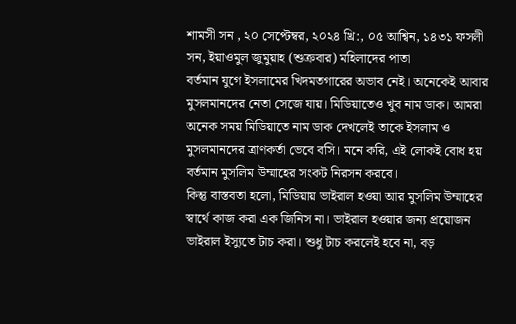শামসী সন , ২০ সেপ্টেম্বর, ২০২৪ খ্রি:, ০৫ আশ্বিন, ১৪৩১ ফসলী সন, ইয়াওমুল জুমুয়াহ (শুক্রবার) মহিলাদের পাতা
বর্তমান যুগে ইসলামের খিদমতগারের অভাব নেই। অনেকেই আবার মুসলমানদের নেতা সেজে যায়। মিডিয়াতেও খুব নাম ডাক। আমরা অনেক সময় মিডিয়াতে নাম ডাক দেখলেই তাকে ইসলাম ও মুসলমানদের ত্রাণকর্তা ভেবে বসি। মনে করি, এই লোকই বোধ হয় বর্তমান মুসলিম উম্মাহের সংকট নিরসন করবে।
কিন্তু বাস্তবতা হলো, মিডিয়ায় ভাইরাল হওয়া আর মুসলিম উম্মাহের স্বার্থে কাজ করা এক জিনিস না। ভাইরাল হওয়ার জন্য প্রয়োজন ভাইরাল ইস্যুতে টাচ করা। শুধু টাচ করলেই হবে না, বড়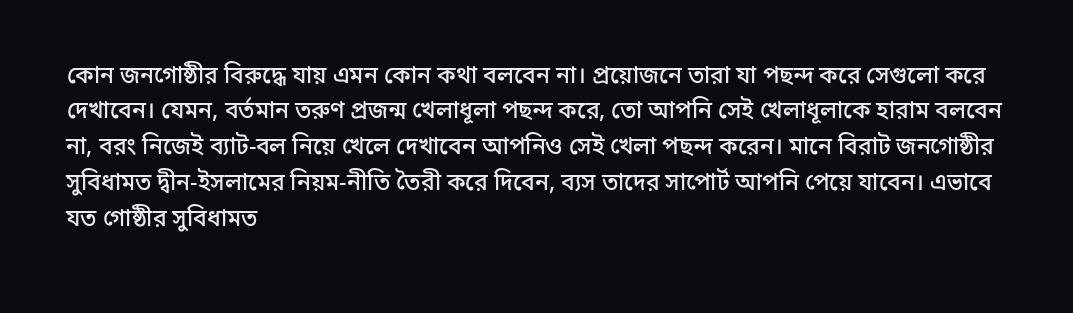কোন জনগোষ্ঠীর বিরুদ্ধে যায় এমন কোন কথা বলবেন না। প্রয়োজনে তারা যা পছন্দ করে সেগুলো করে দেখাবেন। যেমন, বর্তমান তরুণ প্রজন্ম খেলাধূলা পছন্দ করে, তো আপনি সেই খেলাধূলাকে হারাম বলবেন না, বরং নিজেই ব্যাট-বল নিয়ে খেলে দেখাবেন আপনিও সেই খেলা পছন্দ করেন। মানে বিরাট জনগোষ্ঠীর সুবিধামত দ্বীন-ইসলামের নিয়ম-নীতি তৈরী করে দিবেন, ব্যস তাদের সাপোর্ট আপনি পেয়ে যাবেন। এভাবে যত গোষ্ঠীর সুবিধামত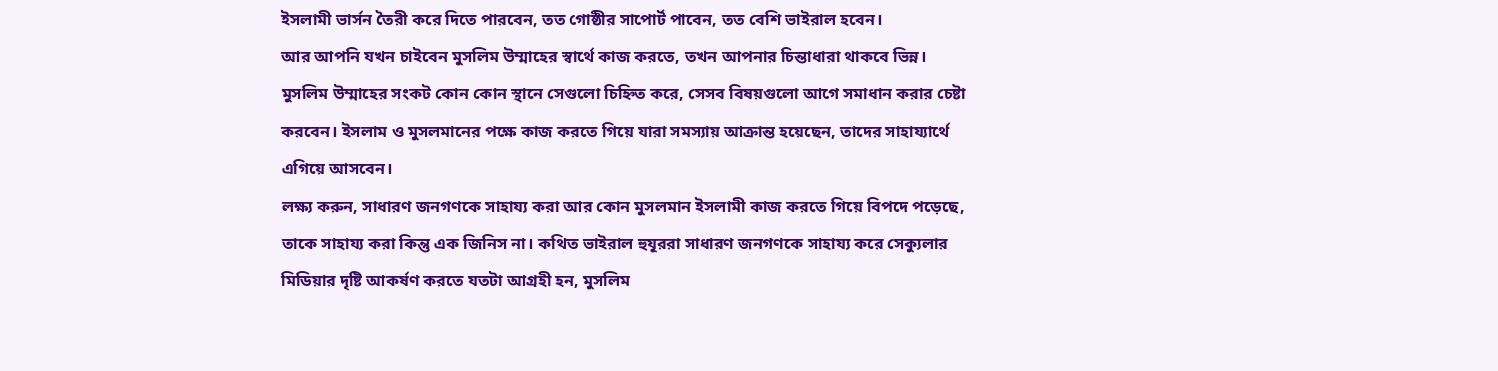ইসলামী ভার্সন তৈরী করে দিতে পারবেন, তত গোষ্ঠীর সাপোর্ট পাবেন, তত বেশি ভাইরাল হবেন।
আর আপনি যখন চাইবেন মুসলিম উম্মাহের স্বার্থে কাজ করতে, তখন আপনার চিন্তাধারা থাকবে ভিন্ন। মুসলিম উম্মাহের সংকট কোন কোন স্থানে সেগুলো চিহ্নিত করে, সেসব বিষয়গুলো আগে সমাধান করার চেষ্টা করবেন। ইসলাম ও মুসলমানের পক্ষে কাজ করতে গিয়ে যারা সমস্যায় আক্রান্ত হয়েছেন, তাদের সাহায্যার্থে এগিয়ে আসবেন।
লক্ষ্য করুন, সাধারণ জনগণকে সাহায্য করা আর কোন মুসলমান ইসলামী কাজ করতে গিয়ে বিপদে পড়েছে, তাকে সাহায্য করা কিন্তু এক জিনিস না। কথিত ভাইরাল হুযূররা সাধারণ জনগণকে সাহায্য করে সেক্যুলার মিডিয়ার দৃষ্টি আকর্ষণ করতে যতটা আগ্রহী হন, মুসলিম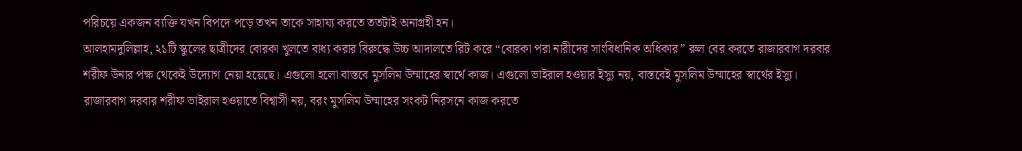পরিচয়ে একজন ব্যক্তি যখন বিপদে পড়ে তখন তাকে সাহায্য করতে ততটাই অনাগ্রহী হন।
আলহামদুলিল্লাহ, ২১টি স্কুলের ছাত্রীদের বোরকা খুলতে বাধ্য করার বিরুদ্ধে উচ্চ আদালতে রিট করে “বোরকা পরা নারীদের সাংবিধানিক অধিকার” রুল বের করতে রাজারবাগ দরবার শরীফ উনার পক্ষ থেকেই উদ্যোগ নেয়া হয়েছে। এগুলো হলো বাস্তবে মুসলিম উম্মাহের স্বার্থে কাজ। এগুলো ভাইরাল হওয়ার ইস্যু নয়, বাস্তবেই মুসলিম উম্মাহের স্বার্থের ইস্যু।
রাজারবাগ দরবার শরীফ ভাইরাল হওয়াতে বিশ্বাসী নয়, বরং মুসলিম উম্মাহের সংকট নিরসনে কাজ করতে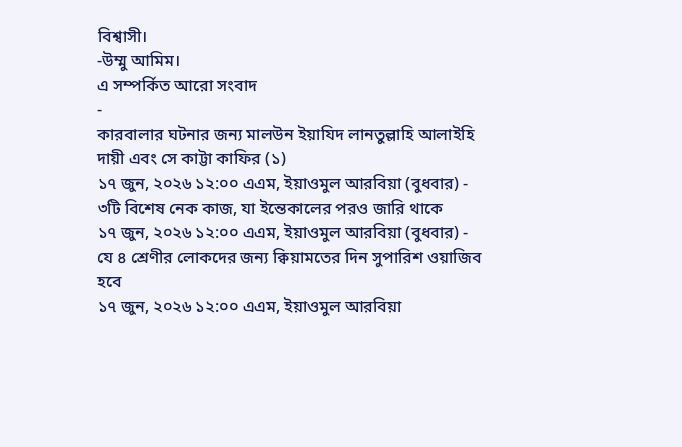বিশ্বাসী।
-উম্মু আমিম।
এ সম্পর্কিত আরো সংবাদ
-
কারবালার ঘটনার জন্য মালউন ইয়াযিদ লানতুল্লাহি আলাইহি দায়ী এবং সে কাট্টা কাফির (১)
১৭ জুন, ২০২৬ ১২:০০ এএম, ইয়াওমুল আরবিয়া (বুধবার) -
৩টি বিশেষ নেক কাজ, যা ইন্তেকালের পরও জারি থাকে
১৭ জুন, ২০২৬ ১২:০০ এএম, ইয়াওমুল আরবিয়া (বুধবার) -
যে ৪ শ্রেণীর লোকদের জন্য ক্বিয়ামতের দিন সুপারিশ ওয়াজিব হবে
১৭ জুন, ২০২৬ ১২:০০ এএম, ইয়াওমুল আরবিয়া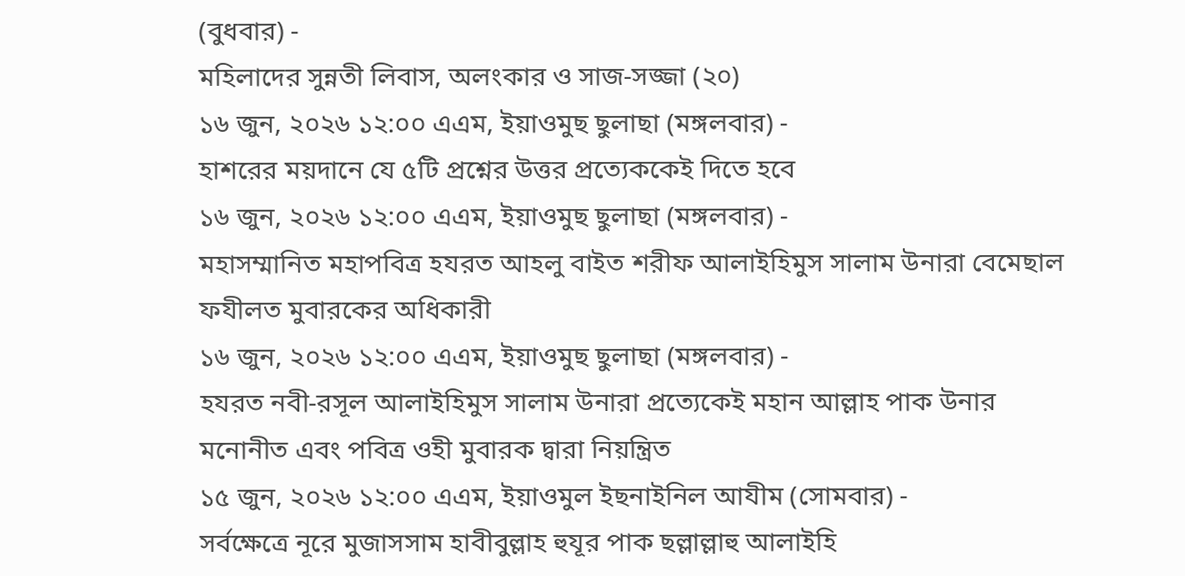(বুধবার) -
মহিলাদের সুন্নতী লিবাস, অলংকার ও সাজ-সজ্জা (২০)
১৬ জুন, ২০২৬ ১২:০০ এএম, ইয়াওমুছ ছুলাছা (মঙ্গলবার) -
হাশরের ময়দানে যে ৫টি প্রশ্নের উত্তর প্রত্যেককেই দিতে হবে
১৬ জুন, ২০২৬ ১২:০০ এএম, ইয়াওমুছ ছুলাছা (মঙ্গলবার) -
মহাসম্মানিত মহাপবিত্র হযরত আহলু বাইত শরীফ আলাইহিমুস সালাম উনারা বেমেছাল ফযীলত মুবারকের অধিকারী
১৬ জুন, ২০২৬ ১২:০০ এএম, ইয়াওমুছ ছুলাছা (মঙ্গলবার) -
হযরত নবী-রসূল আলাইহিমুস সালাম উনারা প্রত্যেকেই মহান আল্লাহ পাক উনার মনোনীত এবং পবিত্র ওহী মুবারক দ্বারা নিয়ন্ত্রিত
১৫ জুন, ২০২৬ ১২:০০ এএম, ইয়াওমুল ইছনাইনিল আযীম (সোমবার) -
সর্বক্ষেত্রে নূরে মুজাসসাম হাবীবুল্লাহ হুযূর পাক ছল্লাল্লাহু আলাইহি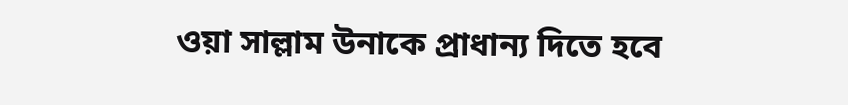ওয়া সাল্লাম উনাকে প্রাধান্য দিতে হবে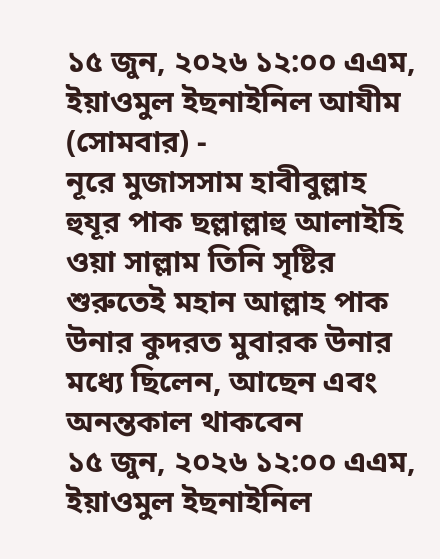১৫ জুন, ২০২৬ ১২:০০ এএম, ইয়াওমুল ইছনাইনিল আযীম (সোমবার) -
নূরে মুজাসসাম হাবীবুল্লাহ হুযূর পাক ছল্লাল্লাহু আলাইহি ওয়া সাল্লাম তিনি সৃষ্টির শুরুতেই মহান আল্লাহ পাক উনার কুদরত মুবারক উনার মধ্যে ছিলেন, আছেন এবং অনন্তকাল থাকবেন
১৫ জুন, ২০২৬ ১২:০০ এএম, ইয়াওমুল ইছনাইনিল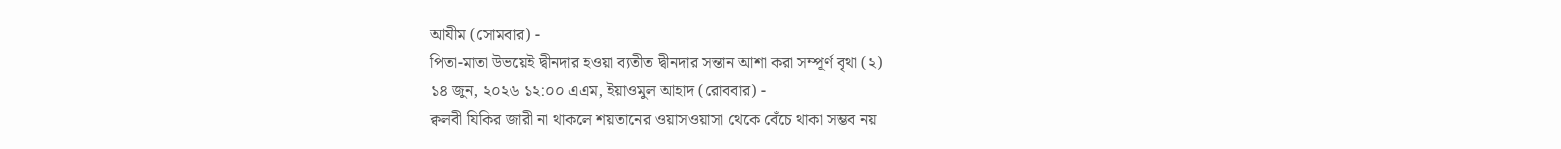আযীম (সোমবার) -
পিতা-মাতা উভয়েই দ্বীনদার হওয়া ব্যতীত দ্বীনদার সন্তান আশা করা সম্পূর্ণ বৃথা (২)
১৪ জুন, ২০২৬ ১২:০০ এএম, ইয়াওমুল আহাদ (রোববার) -
ক্বলবী যিকির জারী না থাকলে শয়তানের ওয়াসওয়াসা থেকে বেঁচে থাকা সম্ভব নয়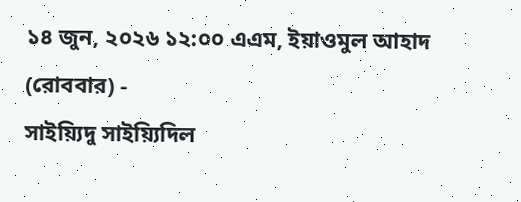১৪ জুন, ২০২৬ ১২:০০ এএম, ইয়াওমুল আহাদ (রোববার) -
সাইয়্যিদু সাইয়্যিদিল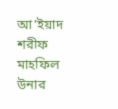আ’ইয়াদ শরীফ মাহফিল উনার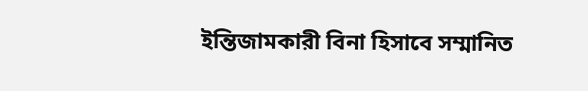ইন্তিজামকারী বিনা হিসাবে সম্মানিত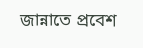জান্নাতে প্রবেশ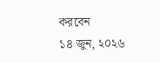করবেন
১৪ জুন, ২০২৬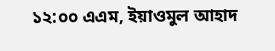১২:০০ এএম, ইয়াওমুল আহাদ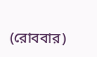(রোববার)